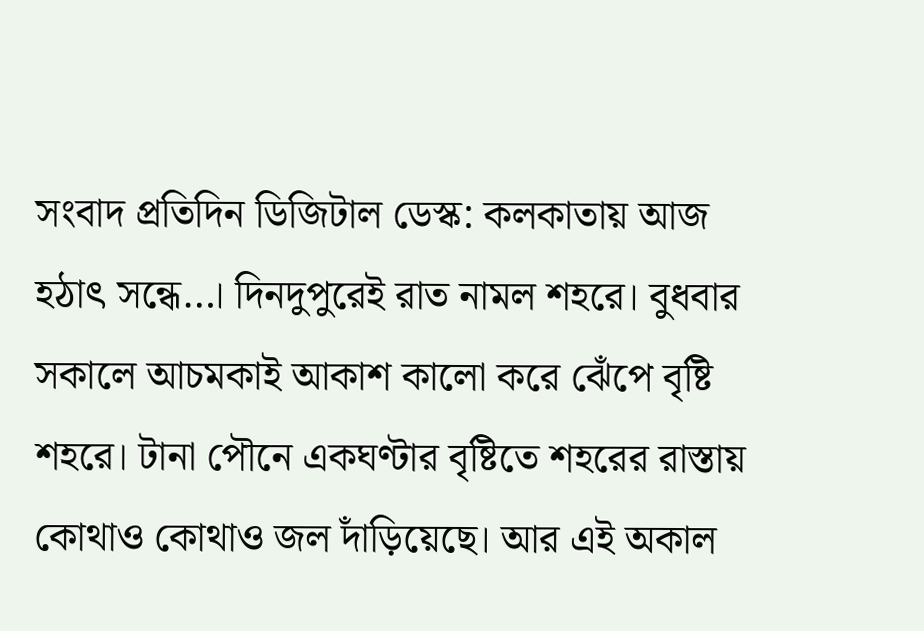সংবাদ প্রতিদিন ডিজিটাল ডেস্ক: কলকাতায় আজ হঠাৎ সন্ধে…। দিনদুপুরেই রাত নামল শহরে। বুধবার সকালে আচমকাই আকাশ কালো করে ঝেঁপে বৃষ্টি শহরে। টানা পৌনে একঘণ্টার বৃষ্টিতে শহরের রাস্তায় কোথাও কোথাও জল দাঁড়িয়েছে। আর এই অকাল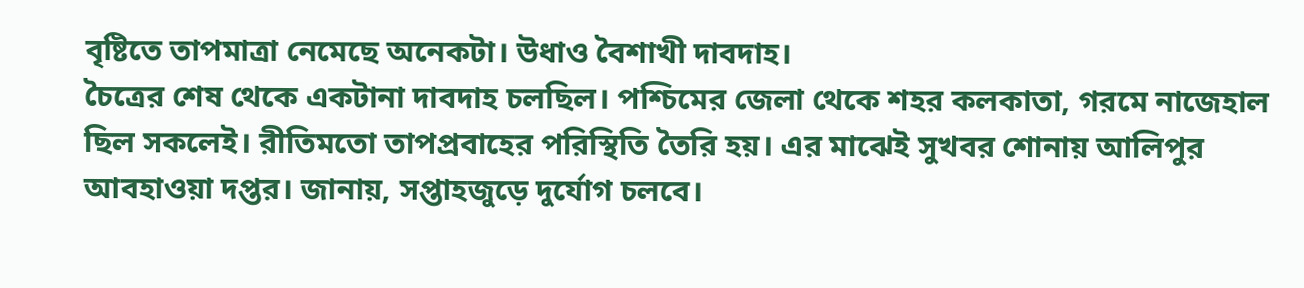বৃষ্টিতে তাপমাত্রা নেমেছে অনেকটা। উধাও বৈশাখী দাবদাহ।
চৈত্রের শেষ থেকে একটানা দাবদাহ চলছিল। পশ্চিমের জেলা থেকে শহর কলকাতা, গরমে নাজেহাল ছিল সকলেই। রীতিমতো তাপপ্রবাহের পরিস্থিতি তৈরি হয়। এর মাঝেই সুখবর শোনায় আলিপুর আবহাওয়া দপ্তর। জানায়, সপ্তাহজুড়ে দুর্যোগ চলবে।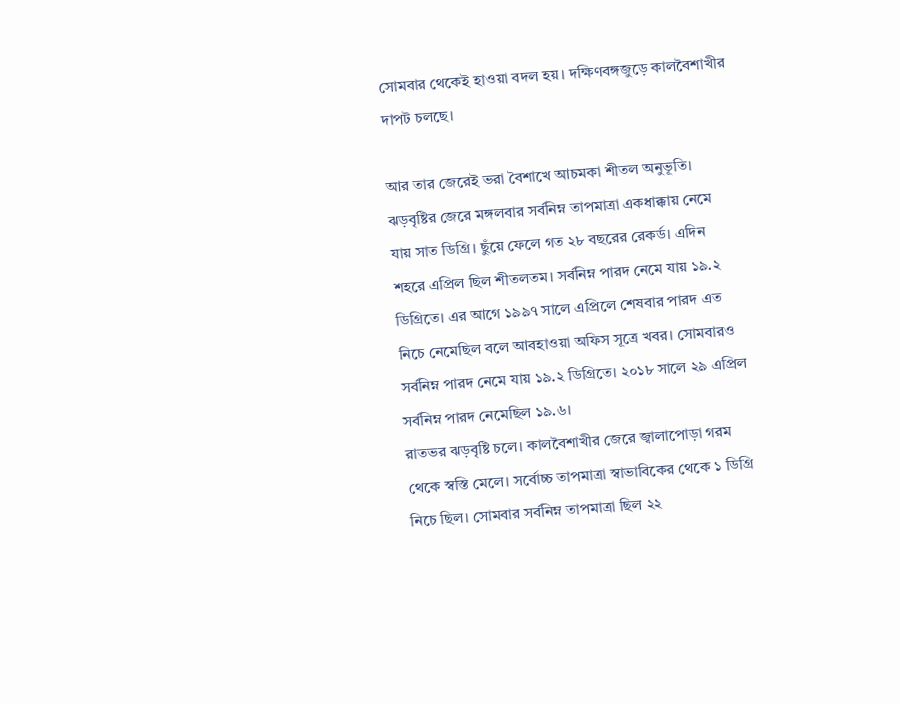সোমবার থেকেই হাওয়া বদল হয়। দক্ষিণবঙ্গজুড়ে কালবৈশাখীর দাপট চলছে।

আর তার জেরেই ভরা বৈশাখে আচমকা শীতল অনুভূতি। ঝড়বৃষ্টির জেরে মঙ্গলবার সর্বনিম্ন তাপমাত্রা একধাক্কায় নেমে যায় সাত ডিগ্রি। ছুঁয়ে ফেলে গত ২৮ বছরের রেকর্ড। এদিন শহরে এপ্রিল ছিল শীতলতম। সর্বনিম্ন পারদ নেমে যায় ১৯.২ ডিগ্রিতে। এর আগে ১৯৯৭ সালে এপ্রিলে শেষবার পারদ এত নিচে নেমেছিল বলে আবহাওয়া অফিস সূত্রে খবর। সোমবারও সর্বনিম্ন পারদ নেমে যায় ১৯.২ ডিগ্রিতে। ২০১৮ সালে ২৯ এপ্রিল সর্বনিম্ন পারদ নেমেছিল ১৯.৬।
রাতভর ঝড়বৃষ্টি চলে। কালবৈশাখীর জেরে জ্বালাপোড়া গরম থেকে স্বস্তি মেলে। সর্বোচ্চ তাপমাত্রা স্বাভাবিকের থেকে ১ ডিগ্রি নিচে ছিল। সোমবার সর্বনিম্ন তাপমাত্রা ছিল ২২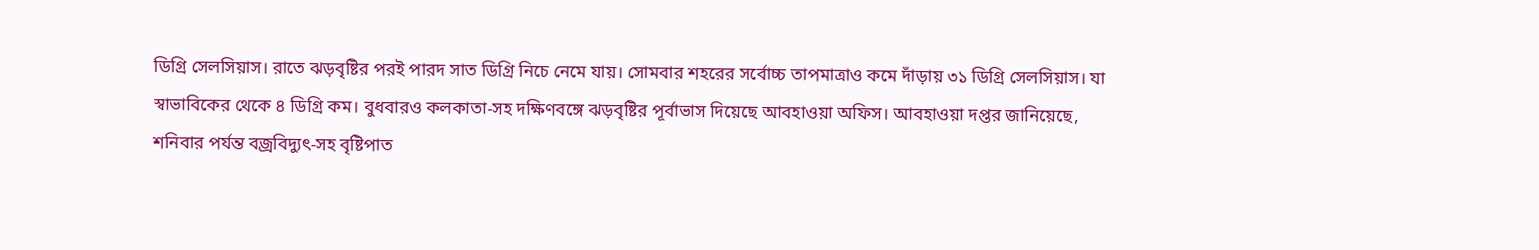ডিগ্রি সেলসিয়াস। রাতে ঝড়বৃষ্টির পরই পারদ সাত ডিগ্রি নিচে নেমে যায়। সোমবার শহরের সর্বোচ্চ তাপমাত্রাও কমে দাঁড়ায় ৩১ ডিগ্রি সেলসিয়াস। যা স্বাভাবিকের থেকে ৪ ডিগ্রি কম। বুধবারও কলকাতা-সহ দক্ষিণবঙ্গে ঝড়বৃষ্টির পূর্বাভাস দিয়েছে আবহাওয়া অফিস। আবহাওয়া দপ্তর জানিয়েছে, শনিবার পর্যন্ত বজ্রবিদ্যুৎ-সহ বৃষ্টিপাত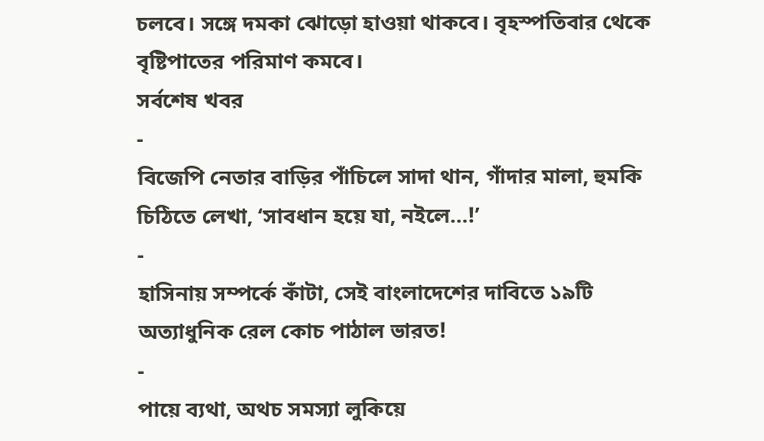চলবে। সঙ্গে দমকা ঝোড়ো হাওয়া থাকবে। বৃহস্পতিবার থেকে বৃষ্টিপাতের পরিমাণ কমবে।
সর্বশেষ খবর
-
বিজেপি নেতার বাড়ির পাঁচিলে সাদা থান, গাঁদার মালা, হুমকি চিঠিতে লেখা, ‘সাবধান হয়ে যা, নইলে…!’
-
হাসিনায় সম্পর্কে কাঁটা, সেই বাংলাদেশের দাবিতে ১৯টি অত্যাধুনিক রেল কোচ পাঠাল ভারত!
-
পায়ে ব্যথা, অথচ সমস্যা লুকিয়ে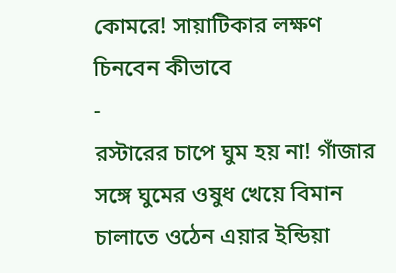কোমরে! সায়াটিকার লক্ষণ চিনবেন কীভাবে
-
রস্টারের চাপে ঘুম হয় না! গাঁজার সঙ্গে ঘুমের ওষুধ খেয়ে বিমান চালাতে ওঠেন এয়ার ইন্ডিয়া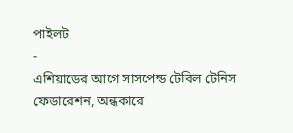পাইলট
-
এশিয়াডের আগে সাসপেন্ড টেবিল টেনিস ফেডারেশন, অন্ধকারে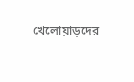খেলোয়াড়দের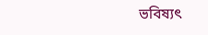ভবিষ্যৎ